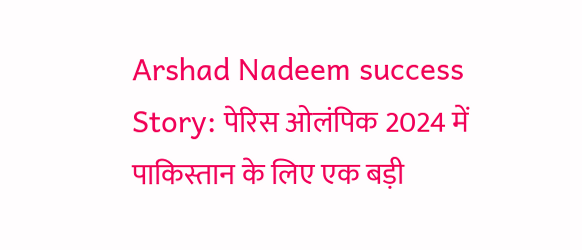Arshad Nadeem success Story: पेरिस ओलंपिक 2024 में पाकिस्तान के लिए एक बड़ी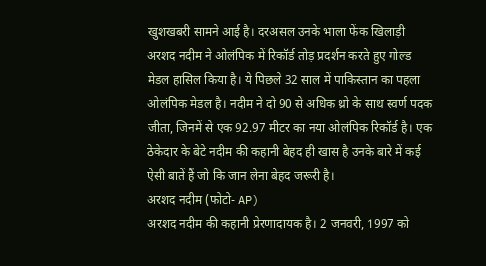खुशखबरी सामने आई है। दरअसल उनके भाला फेंक खिलाड़ी अरशद नदीम ने ओलंपिक में रिकॉर्ड तोड़ प्रदर्शन करते हुए गोल्ड मेडल हासिल किया है। ये पिछले 32 साल में पाकिस्तान का पहला ओलंपिक मेडल है। नदीम ने दो 90 से अधिक थ्रो के साथ स्वर्ण पदक जीता, जिनमें से एक 92.97 मीटर का नया ओलंपिक रिकॉर्ड है। एक ठेकेदार के बेटे नदीम की कहानी बेहद ही खास है उनके बारे में कई ऐसी बातें हैं जो कि जान लेना बेहद जरूरी है।
अरशद नदीम (फोटो- AP)
अरशद नदीम की कहानी प्रेरणादायक है। 2 जनवरी, 1997 को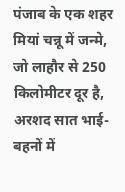पंजाब के एक शहर मियां चन्नू में जन्मे, जो लाहौर से 250 किलोमीटर दूर है, अरशद सात भाई-बहनों में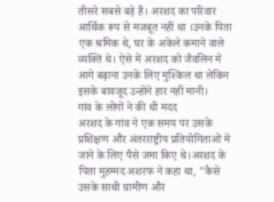तीसरे सबसे बड़े हैं। अरशद का परिवार आर्थिक रूप से मजबूत नहीं था ।उनके पिता एक श्रमिक थे, घर के अकेले कमाने वाले व्यक्ति थे। ऐसे में अरशद को जैवलिन में आगे बढ़ाना उनके लिए मुश्किल था लेकिन इसके बावजूद उन्होंने हार नहीं मानी।
गांव के लोगों ने की थी मदद
अरशद के गांव ने एक समय पर उसके प्रशिक्षण और अंतरराष्ट्रीय प्रतियोगिताओं में जाने के लिए पैसे जमा किए थे।अरशद के पिता मुहम्मद अशरफ ने कहा था, "कैसे उसके साथी ग्रामीण और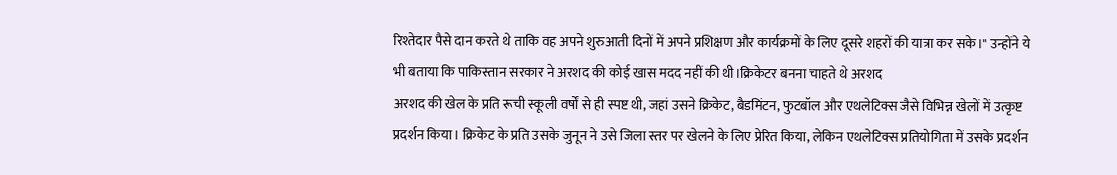रिश्तेदार पैसे दान करते थे ताकि वह अपने शुरुआती दिनों में अपने प्रशिक्षण और कार्यक्रमों के लिए दूसरे शहरों की यात्रा कर सके।" उन्होंने ये भी बताया कि पाकिस्तान सरकार ने अरशद की कोई खास मदद नहीं की थी।क्रिकेटर बनना चाहते थे अरशद
अरशद की खेल के प्रति रूची स्कूली वर्षों से ही स्पष्ट थी, जहां उसने क्रिकेट, बैडमिंटन, फुटबॉल और एथलेटिक्स जैसे विभिन्न खेलों में उत्कृष्ट प्रदर्शन किया। क्रिकेट के प्रति उसके जुनून ने उसे जिला स्तर पर खेलने के लिए प्रेरित किया, लेकिन एथलेटिक्स प्रतियोगिता में उसके प्रदर्शन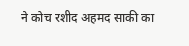ने कोच रशीद अहमद साकी का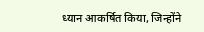ध्यान आकर्षित किया, जिन्होंने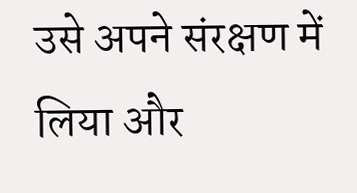उसे अपने संरक्षण में लिया और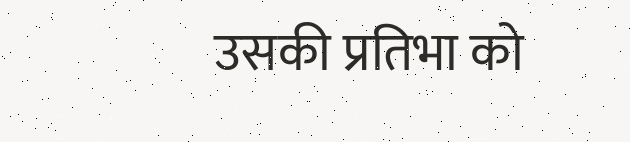उसकी प्रतिभा को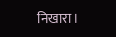निखारा।